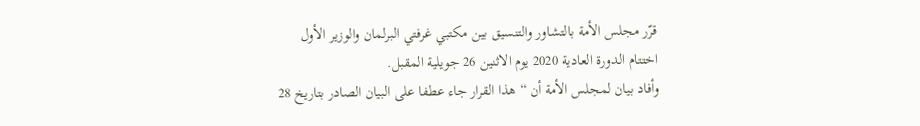قرّر مجلس الأمة بالتشاور والتنسيق بين مكتبي غرفتي البرلمان والوزير الأول اختتام الدورة العادية 2020 يوم الاثنين 26 جويلية المقبل.
وأفاد بيان لمجلس الأمة أن “هذا القرار جاء عطفا على البيان الصادر بتاريخ 28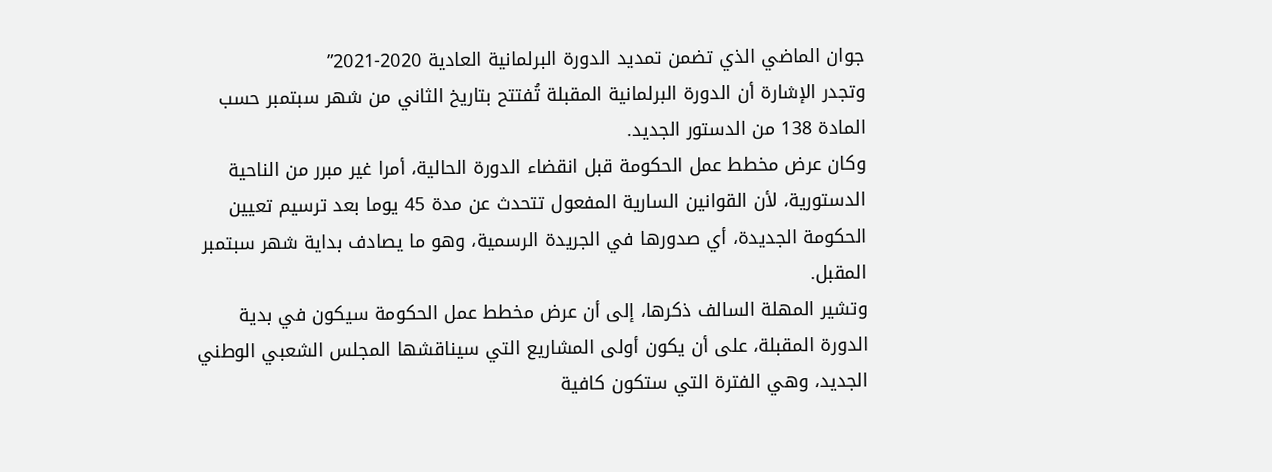جوان الماضي الذي تضمن تمديد الدورة البرلمانية العادية 2020-2021”
وتجدر الإشارة أن الدورة البرلمانية المقبلة تُفتتح بتاريخ الثاني من شهر سبتمبر حسب المادة 138 من الدستور الجديد.
وكان عرض مخطط عمل الحكومة قبل انقضاء الدورة الحالية، أمرا غير مبرر من الناحية الدستورية، لأن القوانين السارية المفعول تتحدث عن مدة 45 يوما بعد ترسيم تعيين الحكومة الجديدة، أي صدورها في الجريدة الرسمية، وهو ما يصادف بداية شهر سبتمبر المقبل.
وتشير المهلة السالف ذكرها، إلى أن عرض مخطط عمل الحكومة سيكون في بدية الدورة المقبلة، على أن يكون أولى المشاريع التي سيناقشها المجلس الشعبي الوطني الجديد، وهي الفترة التي ستكون كافية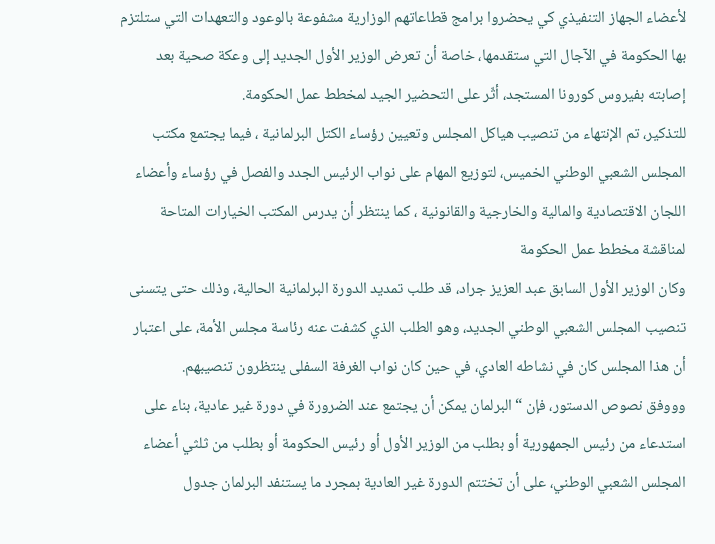لأعضاء الجهاز التنفيذي كي يحضروا برامج قطاعاتهم الوزارية مشفوعة بالوعود والتعهدات التي ستلتزم بها الحكومة في الآجال التي ستقدمها، خاصة أن تعرض الوزير الأول الجديد إلى وعكة صحية بعد إصابته بفيروس كورونا المستجد، أثّر على التحضير الجيد لمخطط عمل الحكومة.
للتذكير، تم الإنتهاء من تنصيب هياكل المجلس وتعيين رؤساء الكتل البرلمانية ، فيما يجتمع مكتب المجلس الشعبي الوطني الخميس، لتوزيع المهام على نواب الرئيس الجدد والفصل في رؤساء وأعضاء اللجان الاقتصادية والمالية والخارجية والقانونية ، كما ينتظر أن يدرس المكتب الخيارات المتاحة لمناقشة مخطط عمل الحكومة
وكان الوزير الأول السابق عبد العزيز جراد، قد طلب تمديد الدورة البرلمانية الحالية، وذلك حتى يتسنى تنصيب المجلس الشعبي الوطني الجديد، وهو الطلب الذي كشفت عنه رئاسة مجلس الأمة، على اعتبار أن هذا المجلس كان في نشاطه العادي، في حين كان نواب الغرفة السفلى ينتظرون تنصيبهم.
وووفق نصوص الدستور، فإن “البرلمان يمكن أن يجتمع عند الضرورة في دورة غير عادية، بناء على استدعاء من رئيس الجمهورية أو بطلب من الوزير الأول أو رئيس الحكومة أو بطلب من ثلثي أعضاء المجلس الشعبي الوطني، على أن تختتم الدورة غير العادية بمجرد ما يستنفد البرلمان جدول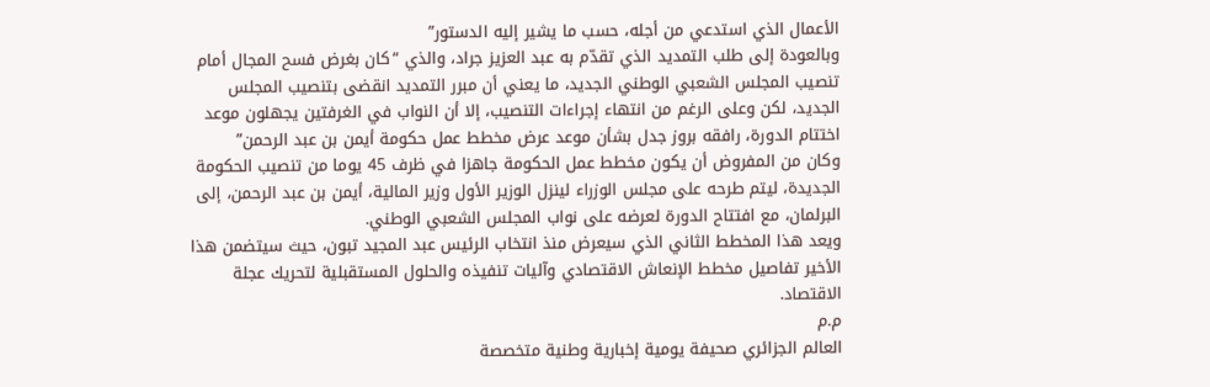الأعمال الذي استدعي من أجله، حسب ما يشير إليه الدستور”
وبالعودة إلى طلب التمديد الذي تقدّم به عبد العزيز جراد، والذي “كان بغرض فسح المجال أمام تنصيب المجلس الشعبي الوطني الجديد، ما يعني أن مبرر التمديد انقضى بتنصيب المجلس الجديد، لكن وعلى الرغم من انتهاء إجراءات التنصيب، إلا أن النواب في الغرفتين يجهلون موعد اختتام الدورة، رافقه بروز جدل بشأن موعد عرض مخطط عمل حكومة أيمن بن عبد الرحمن”
وكان من المفروض أن يكون مخطط عمل الحكومة جاهزا في ظرف 45 يوما من تنصيب الحكومة الجديدة، ليتم طرحه على مجلس الوزراء لينزل الوزير الأول وزير المالية، أيمن بن عبد الرحمن، إلى البرلمان، مع افتتاح الدورة لعرضه على نواب المجلس الشعبي الوطني.
ويعد هذا المخطط الثاني الذي سيعرض منذ انتخاب الرئيس عبد المجيد تبون، حيث سيتضمن هذا الأخير تفاصيل مخطط الإنعاش الاقتصادي وآليات تنفيذه والحلول المستقبلية لتحريك عجلة الاقتصاد.
م.م
العالم الجزائري صحيفة يومية إخبارية وطنية متخصصة